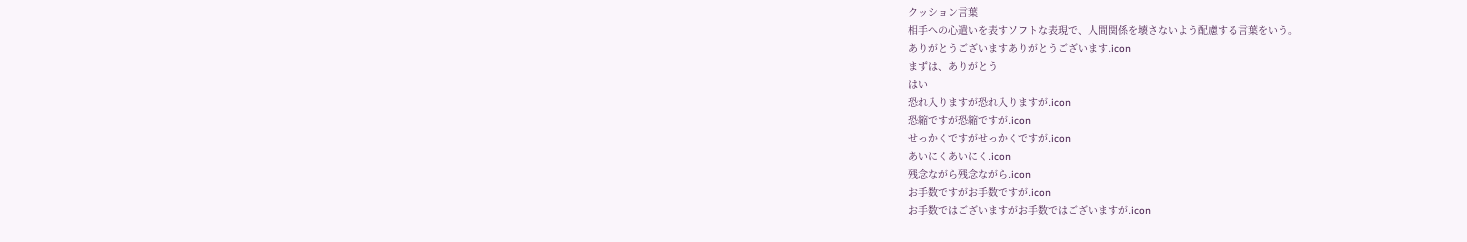クッション言葉
相手への心遣いを表すソフトな表現で、人間関係を壊さないよう配慮する言葉をいう。
ありがとうございますありがとうございます.icon
まずは、ありがとう
はい
恐れ入りますが恐れ入りますが.icon
恐縮ですが恐縮ですが.icon
せっかくですがせっかくですが.icon
あいにくあいにく.icon
残念ながら残念ながら.icon
お手数ですがお手数ですが.icon
お手数ではございますがお手数ではございますが.icon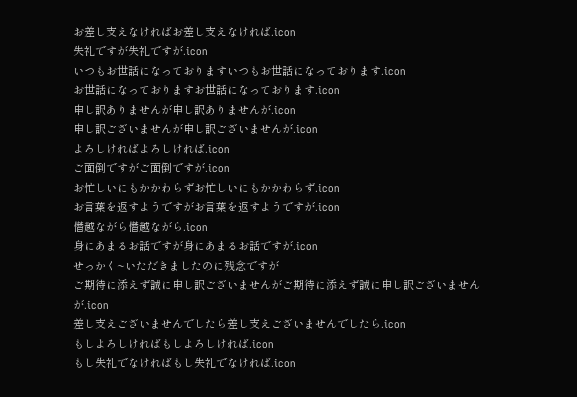お差し支えなければお差し支えなければ.icon
失礼ですが失礼ですが.icon
いつもお世話になっておりますいつもお世話になっております.icon
お世話になっておりますお世話になっております.icon
申し訳ありませんが申し訳ありませんが.icon
申し訳ございませんが申し訳ございませんが.icon
よろしければよろしければ.icon
ご面倒ですがご面倒ですが.icon
お忙しいにもかかわらずお忙しいにもかかわらず.icon
お言葉を返すようですがお言葉を返すようですが.icon
僭越ながら僭越ながら.icon
身にあまるお話ですが身にあまるお話ですが.icon
せっかく~いただきましたのに残念ですが
ご期待に添えず誠に申し訳ございませんがご期待に添えず誠に申し訳ございませんが.icon
差し支えございませんでしたら差し支えございませんでしたら.icon
もしよろしければもしよろしければ.icon
もし失礼でなければもし失礼でなければ.icon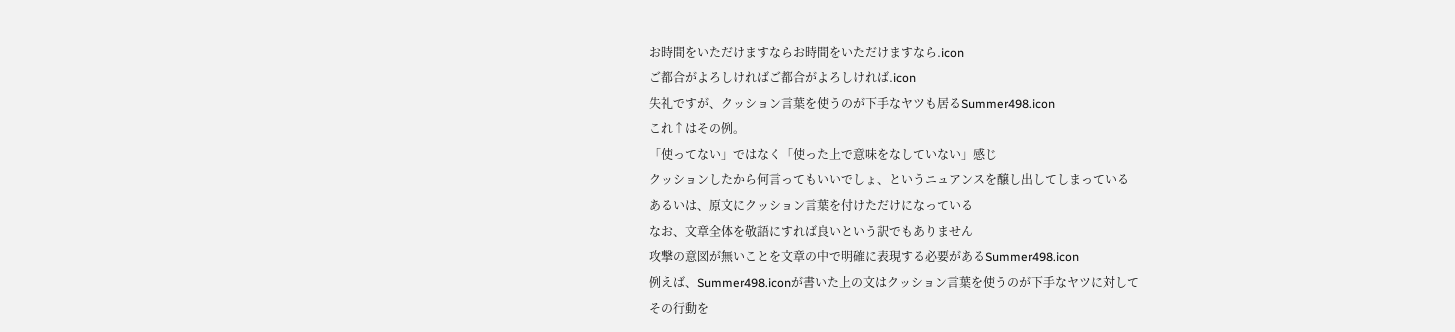お時間をいただけますならお時間をいただけますなら.icon
ご都合がよろしければご都合がよろしければ.icon
失礼ですが、クッション言葉を使うのが下手なヤツも居るSummer498.icon
これ↑はその例。
「使ってない」ではなく「使った上で意味をなしていない」感じ
クッションしたから何言ってもいいでしょ、というニュアンスを醸し出してしまっている
あるいは、原文にクッション言葉を付けただけになっている
なお、文章全体を敬語にすれば良いという訳でもありません
攻撃の意図が無いことを文章の中で明確に表現する必要があるSummer498.icon
例えば、Summer498.iconが書いた上の文はクッション言葉を使うのが下手なヤツに対して
その行動を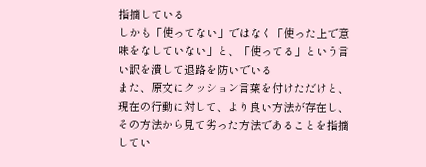指摘している
しかも「使ってない」ではなく「使った上で意味をなしていない」と、「使ってる」という言い訳を潰して退路を防いでいる
また、原文にクッション言葉を付けただけと、
現在の行動に対して、より良い方法が存在し、その方法から見て劣った方法であることを指摘してい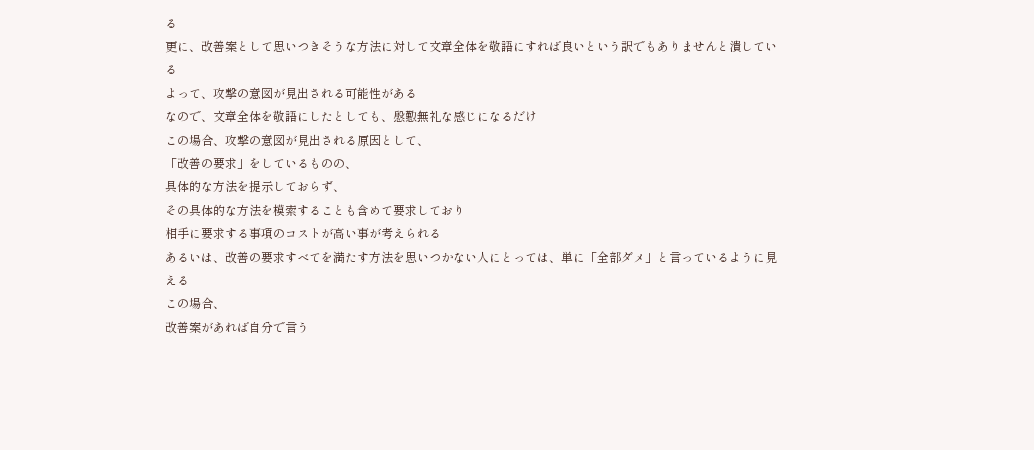る
更に、改善案として思いつきそうな方法に対して文章全体を敬語にすれば良いという訳でもありませんと潰している
よって、攻撃の意図が見出される可能性がある
なので、文章全体を敬語にしたとしても、慇懃無礼な感じになるだけ
この場合、攻撃の意図が見出される原因として、
「改善の要求」をしているものの、
具体的な方法を提示しておらず、
その具体的な方法を模索することも含めて要求しており
相手に要求する事項のコストが高い事が考えられる
あるいは、改善の要求すべてを満たす方法を思いつかない人にとっては、単に「全部ダメ」と言っているように見える
この場合、
改善案があれば自分で言う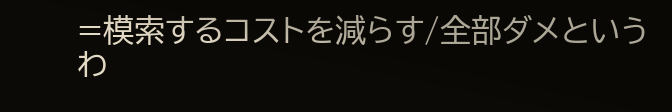=模索するコストを減らす/全部ダメというわ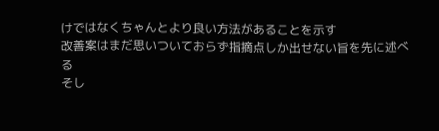けではなくちゃんとより良い方法があることを示す
改善案はまだ思いついておらず指摘点しか出せない旨を先に述べる
そし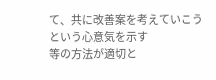て、共に改善案を考えていこうという心意気を示す
等の方法が適切と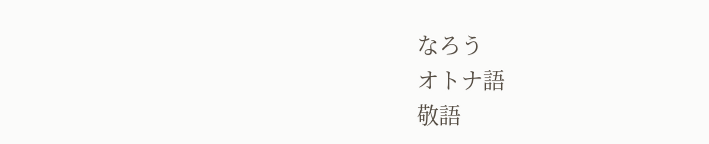なろう
オトナ語
敬語